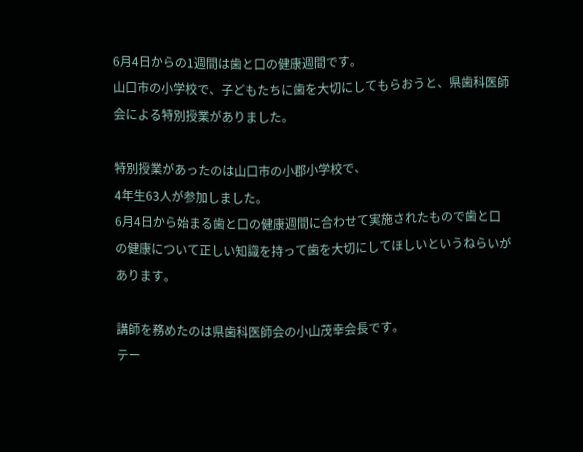6月4日からの1週間は歯と口の健康週間です。
山口市の小学校で、子どもたちに歯を大切にしてもらおうと、県歯科医師会による特別授業がありました。

特別授業があったのは山口市の小郡小学校で、
4年生63人が参加しました。
6月4日から始まる歯と口の健康週間に合わせて実施されたもので歯と口の健康について正しい知識を持って歯を大切にしてほしいというねらいがあります。

講師を務めたのは県歯科医師会の小山茂幸会長です。
テー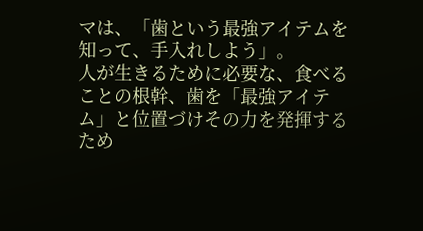マは、「歯という最強アイテムを知って、手入れしよう」。
人が生きるために必要な、食べることの根幹、歯を「最強アイテム」と位置づけその力を発揮するため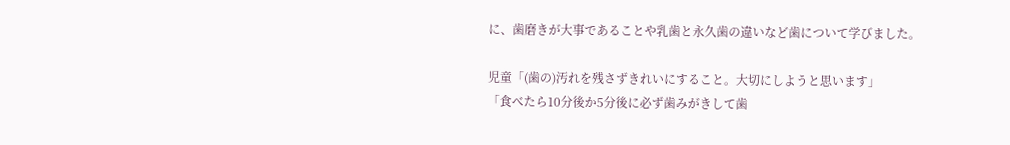に、歯磨きが大事であることや乳歯と永久歯の違いなど歯について学びました。

児童「(歯の)汚れを残さずきれいにすること。大切にしようと思います」
「食べたら10分後か5分後に必ず歯みがきして歯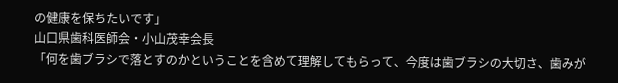の健康を保ちたいです」
山口県歯科医師会・小山茂幸会長
「何を歯ブラシで落とすのかということを含めて理解してもらって、今度は歯ブラシの大切さ、歯みが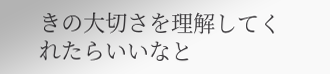きの大切さを理解してくれたらいいなと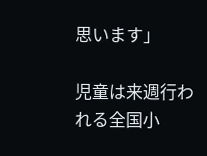思います」

児童は来週行われる全国小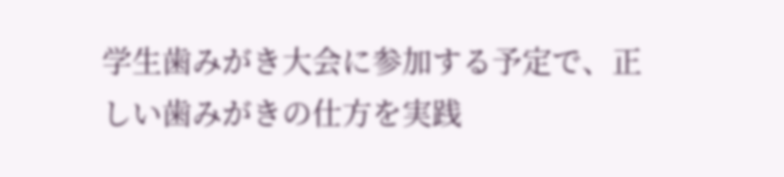学生歯みがき大会に参加する予定で、正しい歯みがきの仕方を実践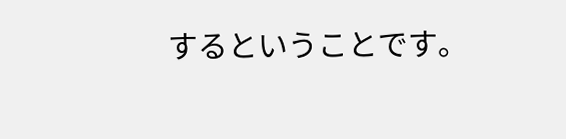するということです。